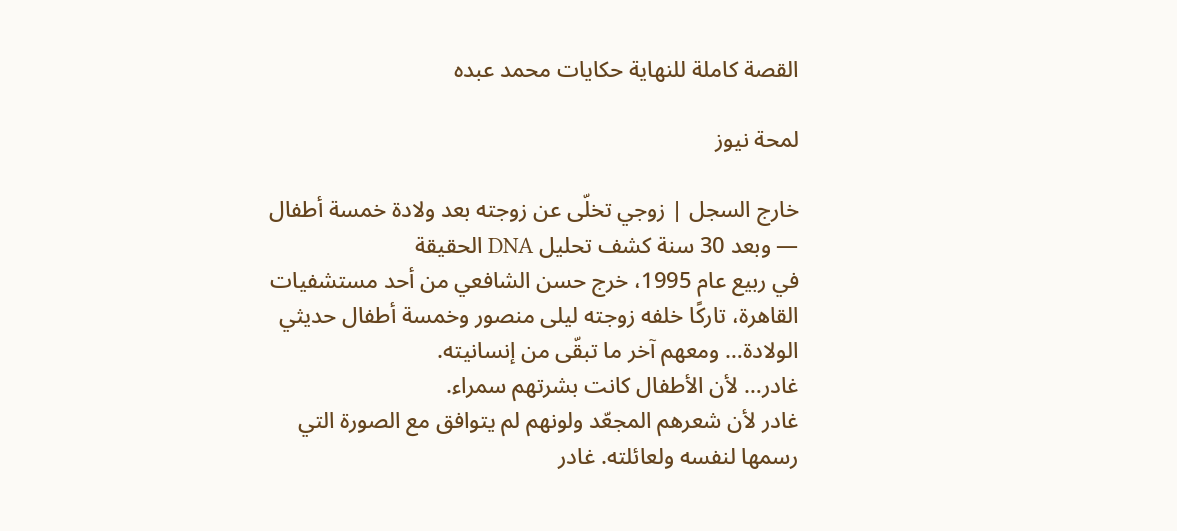القصة كاملة للنهاية حكايات محمد عبده

لمحة نيوز

خارج السجل | زوجي تخلّى عن زوجته بعد ولادة خمسة أطفال — وبعد 30 سنة كشف تحليل DNA الحقيقة
في ربيع عام 1995، خرج حسن الشافعي من أحد مستشفيات القاهرة، تاركًا خلفه زوجته ليلى منصور وخمسة أطفال حديثي الولادة… ومعهم آخر ما تبقّى من إنسانيته.
غادر… لأن الأطفال كانت بشرتهم سمراء.
غادر لأن شعرهم المجعّد ولونهم لم يتوافق مع الصورة التي رسمها لنفسه ولعائلته. غادر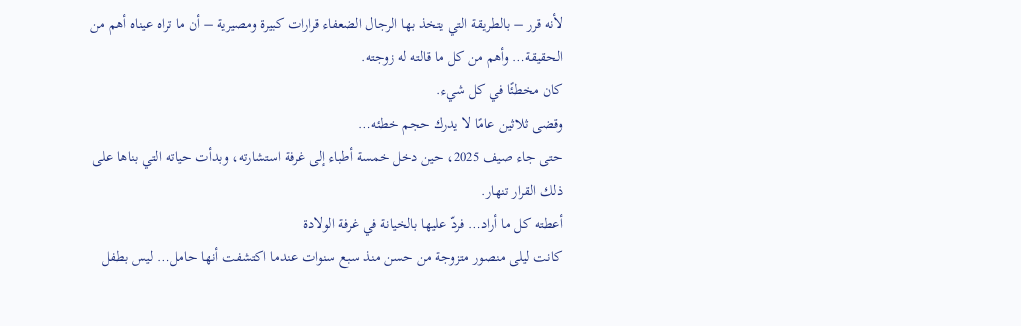لأنه قرر – بالطريقة التي يتخذ بها الرجال الضعفاء قرارات كبيرة ومصيرية – أن ما تراه عيناه أهم من الحقيقة… وأهم من كل ما قالته له زوجته.
كان مخطئًا في كل شيء.
وقضى ثلاثين عامًا لا يدرك حجم خطئه…
حتى جاء صيف 2025، حين دخل خمسة أطباء إلى غرفة استشارته، وبدأت حياته التي بناها على ذلك القرار تنهار.
أعطته كل ما أراد… فردّ عليها بالخيانة في غرفة الولادة
كانت ليلى منصور متزوجة من حسن منذ سبع سنوات عندما اكتشفت أنها حامل… ليس بطفل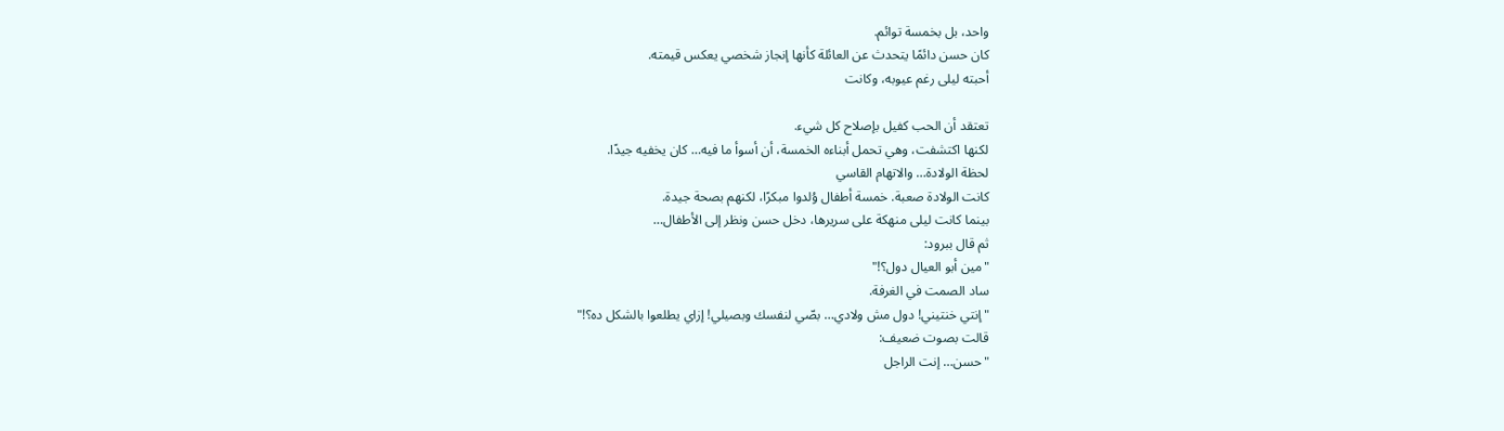واحد، بل بخمسة توائم.
كان حسن دائمًا يتحدث عن العائلة كأنها إنجاز شخصي يعكس قيمته.
أحبته ليلى رغم عيوبه، وكانت

تعتقد أن الحب كفيل بإصلاح كل شيء.
لكنها اكتشفت، وهي تحمل أبناءه الخمسة، أن أسوأ ما فيه… كان يخفيه جيدًا.
لحظة الولادة… والاتهام القاسي
كانت الولادة صعبة. خمسة أطفال وُلدوا مبكرًا، لكنهم بصحة جيدة.
بينما كانت ليلى منهكة على سريرها، دخل حسن ونظر إلى الأطفال…
ثم قال ببرود:
"مين أبو العيال دول؟!"
ساد الصمت في الغرفة.
"إنتي خنتيني! دول مش ولادي… بصّي لنفسك وبصيلي! إزاي يطلعوا بالشكل ده؟!"
قالت بصوت ضعيف:
"حسن… إنت الراجل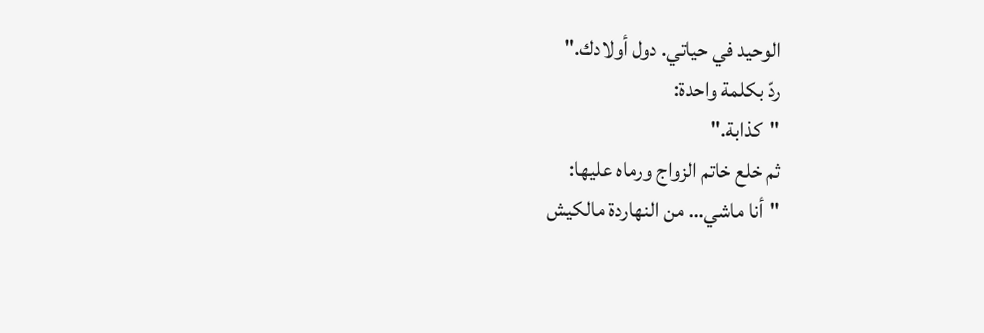الوحيد في حياتي. دول أولادك."
ردّ بكلمة واحدة:
"كذابة."
ثم خلع خاتم الزواج ورماه عليها:
"أنا ماشي… من النهاردة مالكيش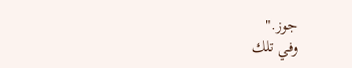جوز."
وفي تلك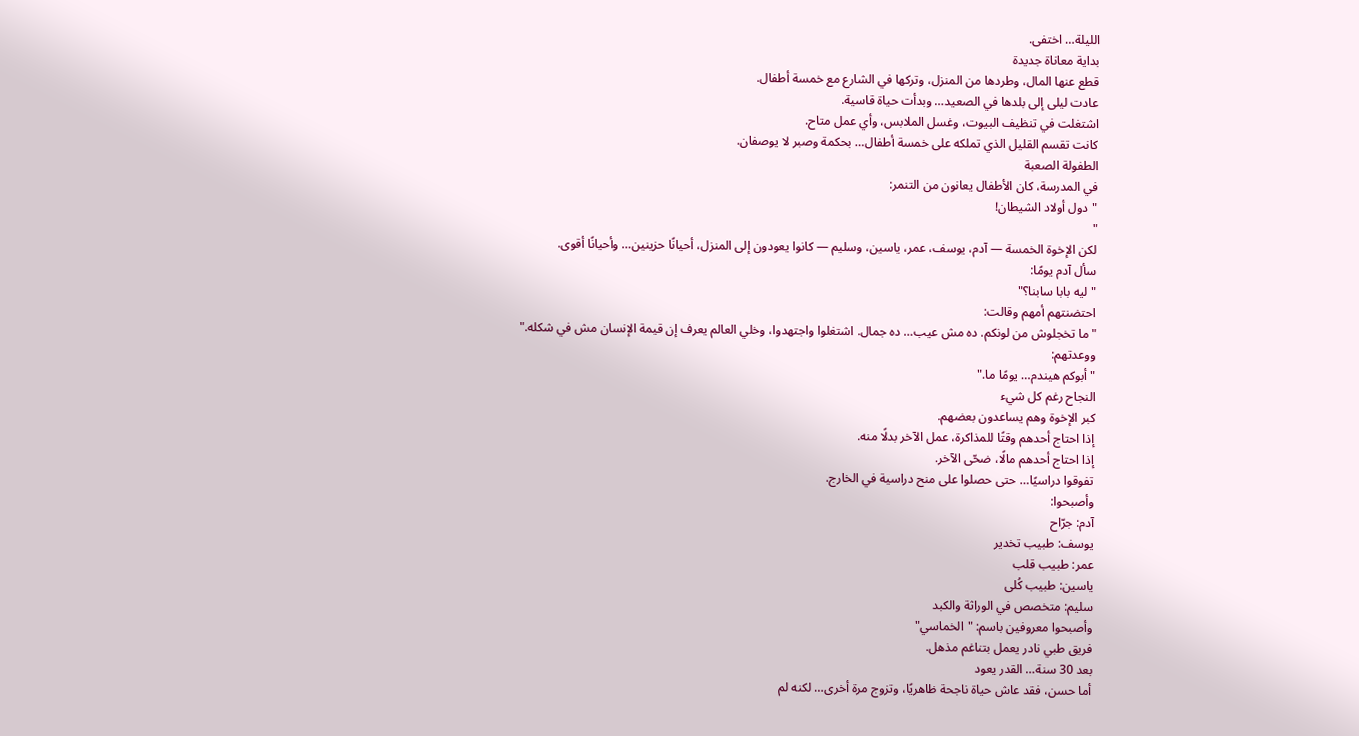الليلة… اختفى.
بداية معاناة جديدة
قطع عنها المال، وطردها من المنزل، وتركها في الشارع مع خمسة أطفال.
عادت ليلى إلى بلدها في الصعيد… وبدأت حياة قاسية.
اشتغلت في تنظيف البيوت، وغسل الملابس، وأي عمل متاح.
كانت تقسم القليل الذي تملكه على خمسة أطفال… بحكمة وصبر لا يوصفان.
الطفولة الصعبة
في المدرسة، كان الأطفال يعانون من التنمر:
"دول أولاد الشيطان!
"
لكن الإخوة الخمسة — آدم، يوسف، عمر، ياسين، وسليم — كانوا يعودون إلى المنزل، أحيانًا حزينين… وأحيانًا أقوى.
سأل آدم يومًا:
"ليه بابا سابنا؟"
احتضنتهم أمهم وقالت:
"ما تخجلوش من لونكم. ده مش عيب… ده جمال. اشتغلوا واجتهدوا، وخلي العالم يعرف إن قيمة الإنسان مش في شكله."
ووعدتهم:
"أبوكم هيندم… يومًا ما."
النجاح رغم كل شيء
كبر الإخوة وهم يساعدون بعضهم.
إذا احتاج أحدهم وقتًا للمذاكرة، عمل الآخر بدلًا منه.
إذا احتاج أحدهم مالًا، ضحّى الآخر.
تفوقوا دراسيًا… حتى حصلوا على منح دراسية في الخارج.
وأصبحوا:
آدم: جرّاح
يوسف: طبيب تخدير
عمر: طبيب قلب
ياسين: طبيب كُلى
سليم: متخصص في الوراثة والكبد
وأصبحوا معروفين باسم: "الخماسي"
فريق طبي نادر يعمل بتناغم مذهل.
بعد 30 سنة… القدر يعود
أما حسن، فقد عاش حياة ناجحة ظاهريًا، وتزوج مرة أخرى… لكنه لم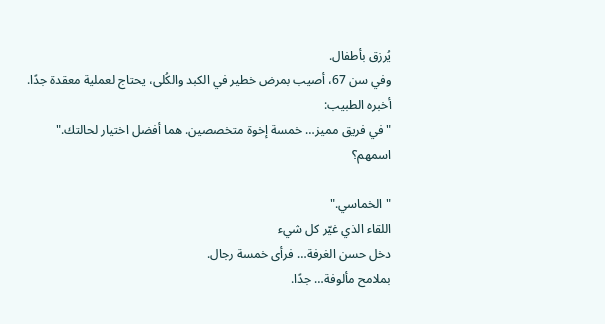يُرزق بأطفال.
وفي سن 67، أصيب بمرض خطير في الكبد والكُلى، يحتاج لعملية معقدة جدًا.
أخبره الطبيب:
"في فريق مميز… خمسة إخوة متخصصين. هما أفضل اختيار لحالتك."
اسمهم؟

"الخماسي."
اللقاء الذي غيّر كل شيء
دخل حسن الغرفة… فرأى خمسة رجال.
بملامح مألوفة… جدًا.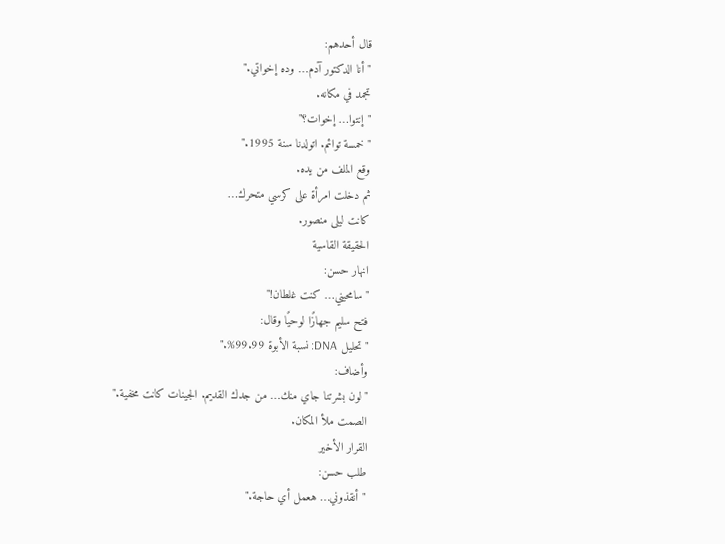قال أحدهم:
"أنا الدكتور آدم… وده إخواتي."
تجمد في مكانه.
"إنتوا… إخوات؟"
"خمسة توائم. اتولدنا سنة 1995."
وقع الملف من يده.
ثم دخلت امرأة على كرسي متحرك…
كانت ليلى منصور.
الحقيقة القاسية
انهار حسن:
"سامحيني… كنت غلطان!"
فتح سليم جهازًا لوحيًا وقال:
"تحليل DNA: نسبة الأبوة 99.99%."
وأضاف:
"لون بشرتنا جاي منك… من جدك القديم. الجينات كانت مخفية."
الصمت ملأ المكان.
القرار الأخير
طلب حسن:
"أنقذوني… هعمل أي حاجة."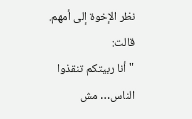نظر الإخوة إلى أمهم.
قالت:
"أنا ربيتكم تنقذوا الناس… مش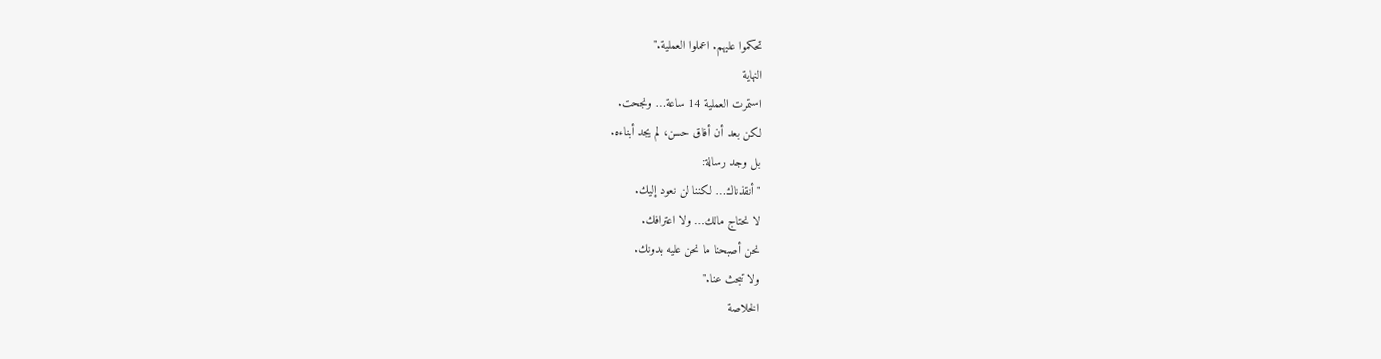تحكموا عليهم. اعملوا العملية."
النهاية
استمرت العملية 14 ساعة… ونجحت.
لكن بعد أن أفاق حسن، لم يجد أبناءه.
بل وجد رسالة:
"أنقذناك… لكننا لن نعود إليك.
لا نحتاج مالك… ولا اعترافك.
نحن أصبحنا ما نحن عليه بدونك.
ولا تبحث عنا."
الخلاصة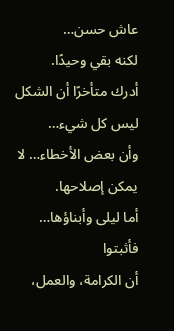عاش حسن…
لكنه بقي وحيدًا.
أدرك متأخرًا أن الشكل ليس كل شيء…
وأن بعض الأخطاء… لا يمكن إصلاحها.
أما ليلى وأبناؤها…
فأثبتوا
أن الكرامة، والعمل،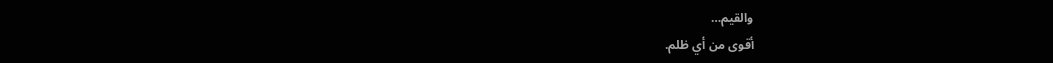والقيم…
أقوى من أي ظلم.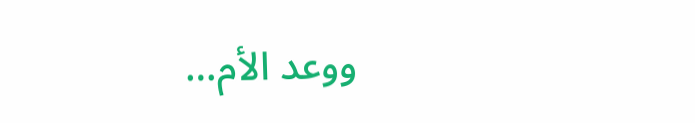ووعد الأم…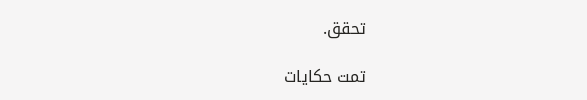تحقق.

تمت حكايات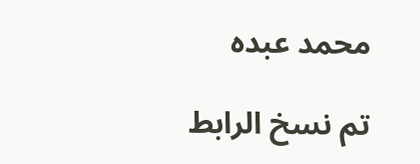محمد عبده

تم نسخ الرابط